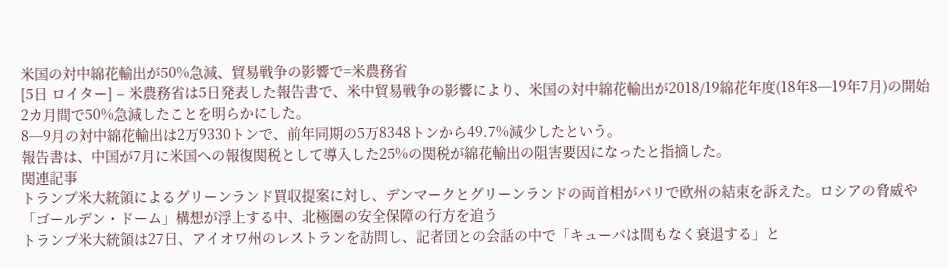米国の対中綿花輸出が50%急減、貿易戦争の影響で=米農務省
[5日 ロイター] – 米農務省は5日発表した報告書で、米中貿易戦争の影響により、米国の対中綿花輸出が2018/19綿花年度(18年8─19年7月)の開始2カ月間で50%急減したことを明らかにした。
8─9月の対中綿花輸出は2万9330トンで、前年同期の5万8348トンから49.7%減少したという。
報告書は、中国が7月に米国への報復関税として導入した25%の関税が綿花輸出の阻害要因になったと指摘した。
関連記事
トランプ米大統領によるグリーンランド買収提案に対し、デンマークとグリーンランドの両首相がパリで欧州の結束を訴えた。ロシアの脅威や「ゴールデン・ドーム」構想が浮上する中、北極圏の安全保障の行方を追う
トランプ米大統領は27日、アイオワ州のレストランを訪問し、記者団との会話の中で「キューバは間もなく衰退する」と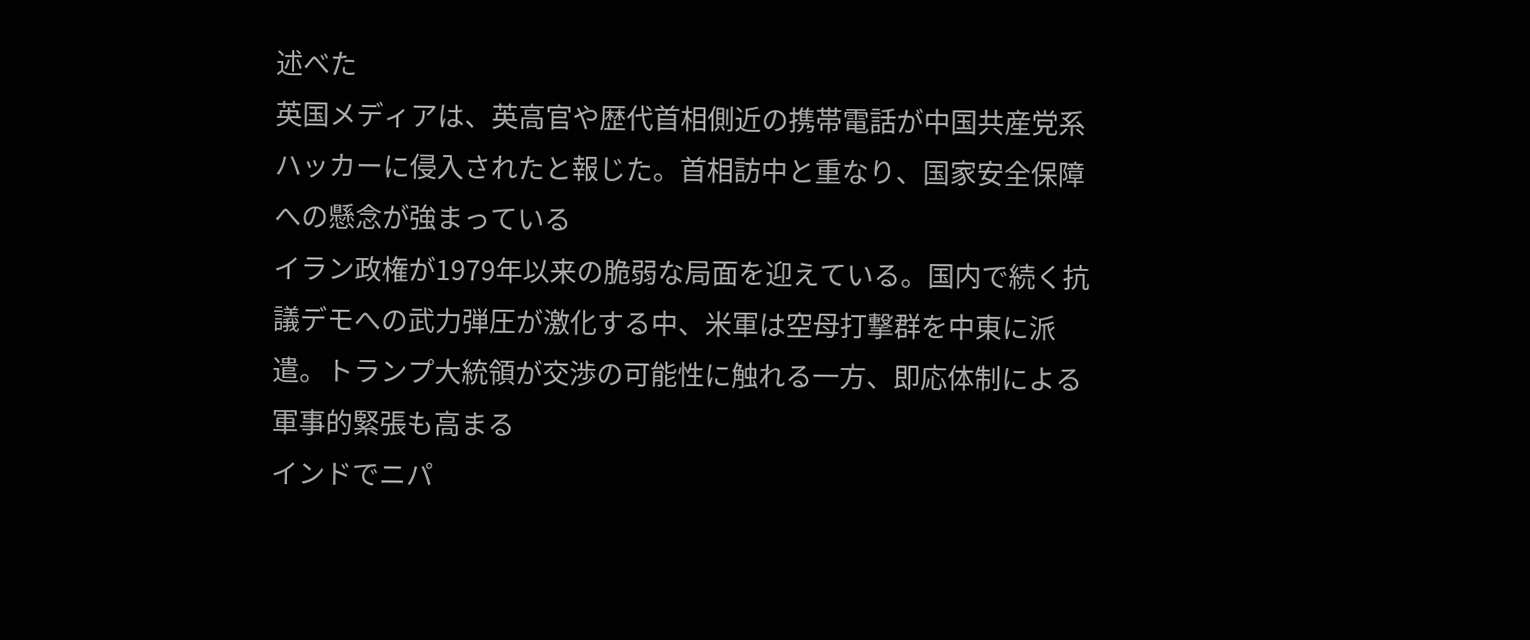述べた
英国メディアは、英高官や歴代首相側近の携帯電話が中国共産党系ハッカーに侵入されたと報じた。首相訪中と重なり、国家安全保障への懸念が強まっている
イラン政権が1979年以来の脆弱な局面を迎えている。国内で続く抗議デモへの武力弾圧が激化する中、米軍は空母打撃群を中東に派遣。トランプ大統領が交渉の可能性に触れる一方、即応体制による軍事的緊張も高まる
インドでニパ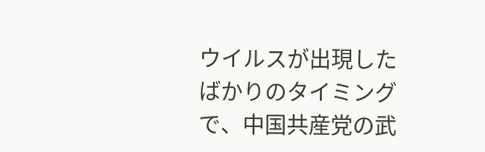ウイルスが出現したばかりのタイミングで、中国共産党の武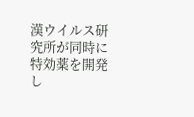漢ウイルス研究所が同時に特効薬を開発し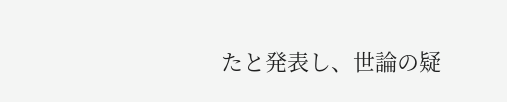たと発表し、世論の疑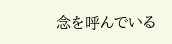念を呼んでいる